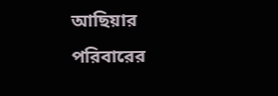আছিয়ার পরিবারের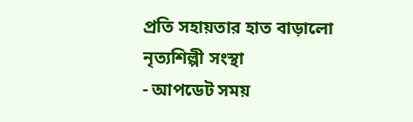প্রতি সহায়তার হাত বাড়ালো নৃত্যশিল্পী সংস্থা
- আপডেট সময়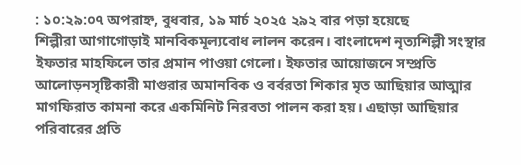: ১০:২৯:০৭ অপরাহ্ন, বুধবার, ১৯ মার্চ ২০২৫ ২৯২ বার পড়া হয়েছে
শিল্পীরা আগাগোড়াই মানবিকমূল্যবোধ লালন করেন। বাংলাদেশ নৃত্যশিল্পী সংস্থার ইফতার মাহফিলে তার প্রমান পাওয়া গেলো। ইফতার আয়োজনে সম্প্রতি আলোড়নসৃষ্টিকারী মাগুরার অমানবিক ও বর্বরতা শিকার মৃত আছিয়ার আত্মার মাগফিরাত কামনা করে একমিনিট নিরবতা পালন করা হয়। এছাড়া আছিয়ার পরিবারের প্রতি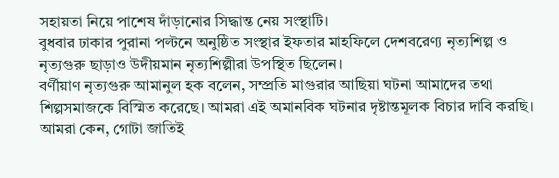সহায়তা নিয়ে পাশেষ দাঁড়ানোর সিদ্ধান্ত নেয় সংস্থাটি।
বুধবার ঢাকার পুরানা পল্টনে অনুষ্ঠিত সংস্থার ইফতার মাহফিলে দেশবরেণ্য নৃত্যশিল্প ও নৃত্যগুরু ছাড়াও উদীয়মান নৃত্যশিল্পীরা উপস্থিত ছিলেন।
বর্ণীয়াণ নৃত্যগুরু আমানুল হক বলেন, সম্প্রতি মাগুরার আছিয়া ঘটনা আমাদের তথা শিল্পসমাজকে বিস্মিত করেছে। আমরা এই অমানবিক ঘটনার দৃষ্টান্তমূলক বিচার দাবি করছি। আমরা কেন, গোটা জাতিই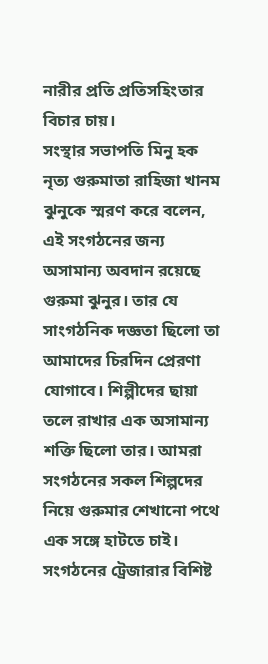নারীর প্রতি প্রতিসহিংতার বিচার চায়।
সংস্থার সভাপতি মিনু হক নৃত্য গুরুমাতা রাহিজা খানম ঝুনুকে স্মরণ করে বলেন, এই সংগঠনের জন্য অসামান্য অবদান রয়েছে গুরুমা ঝুনুর। তার যে সাংগঠনিক দজ্ঞতা ছিলো তা আমাদের চিরদিন প্রেরণা যোগাবে। শিল্পীদের ছায়া তলে রাখার এক অসামান্য শক্তি ছিলো তার। আমরা সংগঠনের সকল শিল্পদের নিয়ে গুরুমার শেখানো পথে এক সঙ্গে হাটতে চাই।
সংগঠনের ট্রেজারার বিশিষ্ট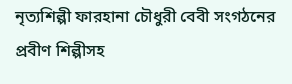নৃত্যশিল্পী ফারহানা চৌধুরী বেবী সংগঠনের প্রবীণ শিল্পীসহ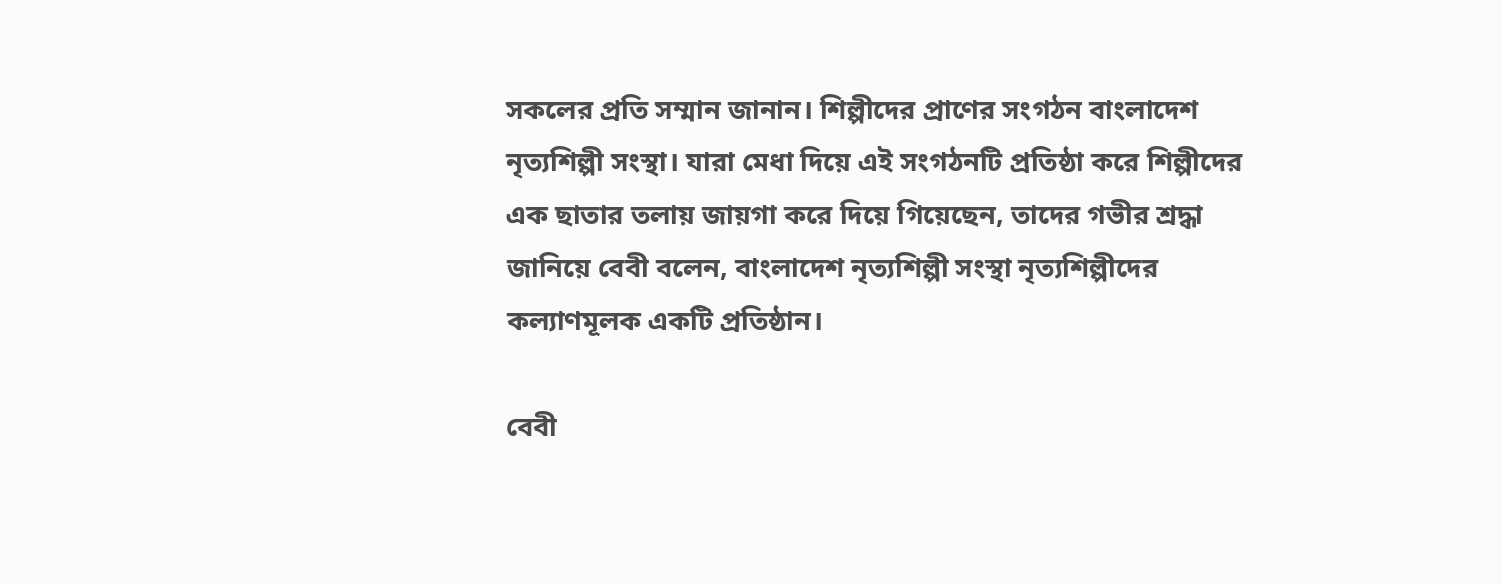সকলের প্রতি সম্মান জানান। শিল্পীদের প্রাণের সংগঠন বাংলাদেশ নৃত্যশিল্পী সংস্থা। যারা মেধা দিয়ে এই সংগঠনটি প্রতিষ্ঠা করে শিল্পীদের এক ছাতার তলায় জায়গা করে দিয়ে গিয়েছেন, তাদের গভীর শ্রদ্ধা জানিয়ে বেবী বলেন, বাংলাদেশ নৃত্যশিল্পী সংস্থা নৃত্যশিল্পীদের কল্যাণমূলক একটি প্রতিষ্ঠান।

বেবী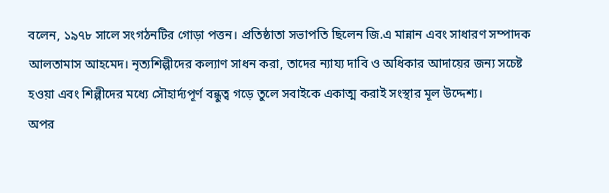বলেন, ১৯৭৮ সালে সংগঠনটির গোড়া পত্তন। প্রতিষ্ঠাতা সভাপতি ছিলেন জি.এ মান্নান এবং সাধারণ সম্পাদক আলতামাস আহমেদ। নৃত্যশিল্পীদের কল্যাণ সাধন করা, তাদের ন্যায্য দাবি ও অধিকার আদায়ের জন্য সচেষ্ট হওয়া এবং শিল্পীদের মধ্যে সৌহার্দ্যপূর্ণ বন্ধুত্ব গড়ে তুলে সবাইকে একাত্ম করাই সংস্থার মূল উদ্দেশ্য।
অপর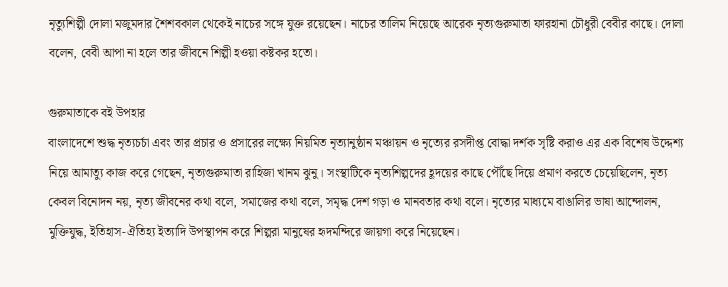নৃত্যুশিল্পী দোলা মজুমদার শৈশবকাল থেকেই নাচের সঙ্গে যুক্ত রয়েছেন। নাচের তালিম নিয়েছে আরেক নৃত্যগুরুমাতা ফারহানা চৌধুরী বেবীর কাছে। দোলা বলেন, বেবী আপা না হলে তার জীবনে শিল্পী হওয়া কষ্টকর হতো।

গুরুমাতাকে বই উপহার
বাংলাদেশে শুদ্ধ নৃত্যচর্চা এবং তার প্রচার ও প্রসারের লক্ষ্যে নিয়মিত নৃত্যানুষ্ঠান মঞ্চায়ন ও নৃত্যের রসদীপ্ত বোদ্ধা দর্শক সৃষ্টি করাও এর এক বিশেষ উদ্দেশ্য নিয়ে আমাত্যু কাজ করে গেছেন, নৃত্যগুরুমাতা রাহিজা খানম ঝুনু। সংস্থাটিকে নৃত্যশিল্পদের হূদয়ের কাছে পৌঁছে দিয়ে প্রমাণ করতে চেয়েছিলেন, নৃত্য কেবল বিনোদন নয়, নৃত্য জীবনের কথা বলে, সমাজের কথা বলে, সমৃদ্ধ দেশ গড়া ও মানবতার কথা বলে। নৃত্যের মাধ্যমে বাঙালির ভাষা আন্দোলন, মুক্তিযুদ্ধ, ইতিহাস-ঐতিহ্য ইত্যাদি উপস্থাপন করে শিল্পরা মানুষের হৃদমন্দিরে জায়গা করে নিয়েছেন।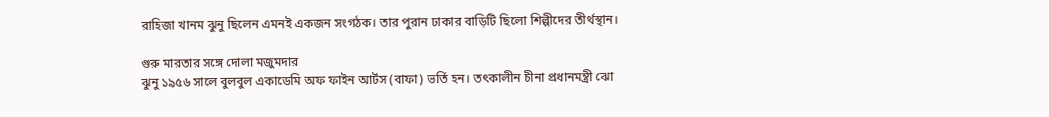রাহিজা খানম ঝুনু ছিলেন এমনই একজন সংগঠক। তার পুরান ঢাকার বাড়িটি ছিলো শিল্পীদের তীর্থস্থান।

গুরু মারতার সঙ্গে দোলা মজুমদার
ঝুনু ১৯৫৬ সালে বুলবুল একাডেমি অফ ফাইন আর্টস (বাফা) ভর্তি হন। তৎকালীন চীনা প্রধানমন্ত্রী ঝো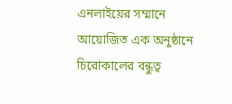এনলাইয়ের সম্মানে আয়োজিত এক অনুষ্ঠানে চিরোকালের বন্ধুত্ব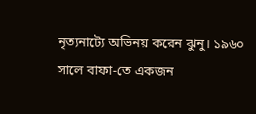নৃত্যনাট্যে অভিনয় করেন ঝুনু। ১৯৬০ সালে বাফা-তে একজন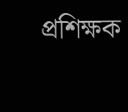প্রশিক্ষক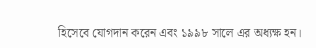হিসেবে যোগদান করেন এবং ১৯৯৮ সালে এর অধ্যক্ষ হন।